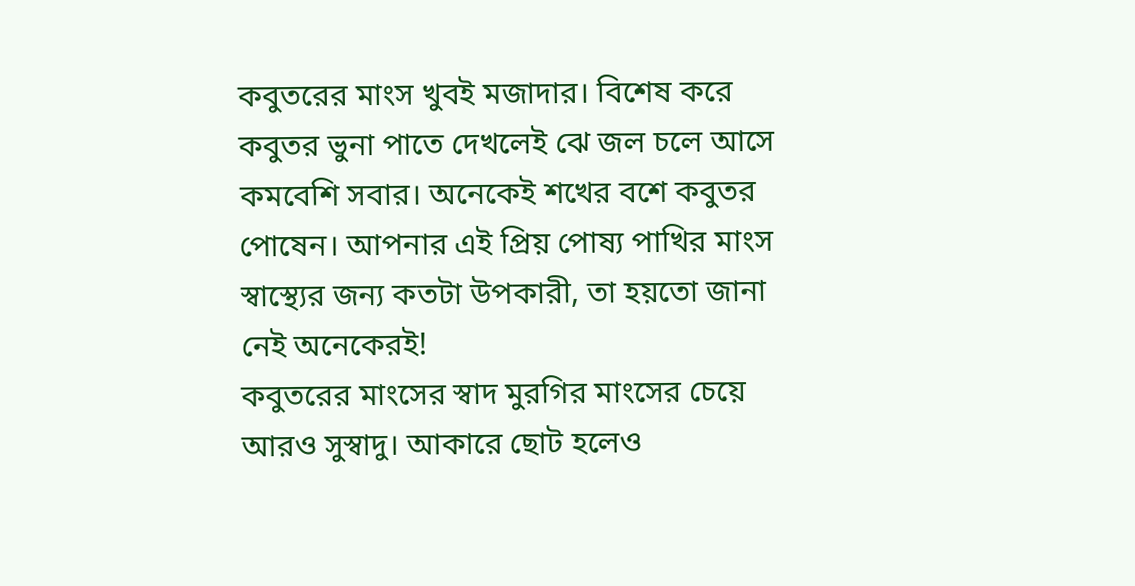কবুতরের মাংস খুবই মজাদার। বিশেষ করে কবুতর ভুনা পাতে দেখলেই ঝে জল চলে আসে কমবেশি সবার। অনেকেই শখের বশে কবুতর পোষেন। আপনার এই প্রিয় পোষ্য পাখির মাংস স্বাস্থ্যের জন্য কতটা উপকারী, তা হয়তো জানা নেই অনেকেরই!
কবুতরের মাংসের স্বাদ মুরগির মাংসের চেয়ে আরও সুস্বাদু। আকারে ছোট হলেও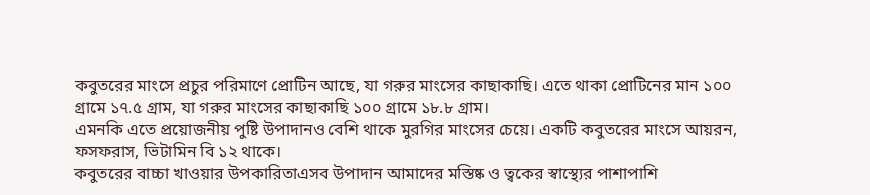কবুতরের মাংসে প্রচুর পরিমাণে প্রোটিন আছে, যা গরুর মাংসের কাছাকাছি। এতে থাকা প্রোটিনের মান ১০০ গ্রামে ১৭.৫ গ্রাম, যা গরুর মাংসের কাছাকাছি ১০০ গ্রামে ১৮.৮ গ্রাম।
এমনকি এতে প্রয়োজনীয় পুষ্টি উপাদানও বেশি থাকে মুরগির মাংসের চেয়ে। একটি কবুতরের মাংসে আয়রন, ফসফরাস, ভিটামিন বি ১২ থাকে।
কবুতরের বাচ্চা খাওয়ার উপকারিতাএসব উপাদান আমাদের মস্তিষ্ক ও ত্বকের স্বাস্থ্যের পাশাপাশি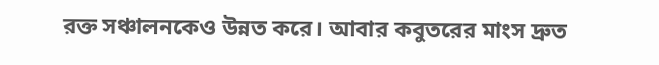রক্ত সঞ্চালনকেও উন্নত করে। আবার কবুতরের মাংস দ্রুত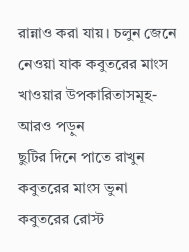রান্নাও করা যায়। চলুন জেনে নেওয়া যাক কবুতরের মাংস খাওয়ার উপকারিতাসমূহ-
আরও পড়ুন
ছুটির দিনে পাতে রাখুন কবুতরের মাংস ভুনা কবুতরের রোস্ট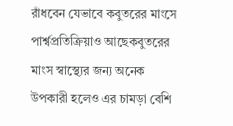রাঁধবেন যেভাবে কবুতরের মাংসে পার্শ্বপ্রতিক্রিয়াও আছেকবুতরের মাংস স্বাস্থ্যের জন্য অনেক উপকারী হলেও এর চামড়া বেশি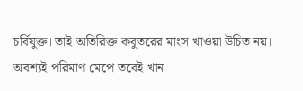চর্বিযুক্ত। তাই অতিরিক্ত কবুতরের মাংস খাওয়া উচিত নয়। অবশ্যই পরিমাণ মেপে তবেই খান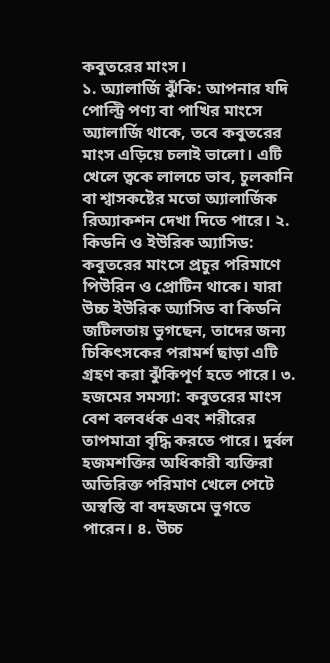কবুতরের মাংস।
১. অ্যালার্জি ঝুঁকি: আপনার যদি পোল্ট্রি পণ্য বা পাখির মাংসে অ্যালার্জি থাকে, তবে কবুতরের মাংস এড়িয়ে চলাই ভালো। এটি খেলে ত্বকে লালচে ভাব, চুলকানি বা শ্বাসকষ্টের মতো অ্যালার্জিক রিঅ্যাকশন দেখা দিতে পারে। ২. কিডনি ও ইউরিক অ্যাসিড: কবুতরের মাংসে প্রচুর পরিমাণে পিউরিন ও প্রোটিন থাকে। যারা উচ্চ ইউরিক অ্যাসিড বা কিডনি জটিলতায় ভুগছেন, তাদের জন্য চিকিৎসকের পরামর্শ ছাড়া এটি গ্রহণ করা ঝুঁকিপূর্ণ হতে পারে। ৩. হজমের সমস্যা: কবুতরের মাংস বেশ বলবর্ধক এবং শরীরের তাপমাত্রা বৃদ্ধি করতে পারে। দুর্বল হজমশক্তির অধিকারী ব্যক্তিরা অতিরিক্ত পরিমাণ খেলে পেটে অস্বস্তি বা বদহজমে ভুগতে পারেন। ৪. উচ্চ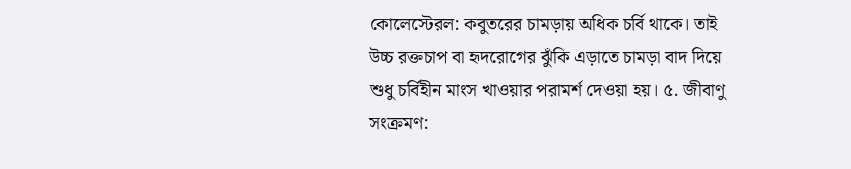কোলেস্টেরল: কবুতরের চামড়ায় অধিক চর্বি থাকে। তাই উচ্চ রক্তচাপ বা হৃদরোগের ঝুঁকি এড়াতে চামড়া বাদ দিয়ে শুধু চর্বিহীন মাংস খাওয়ার পরামর্শ দেওয়া হয়। ৫. জীবাণু সংক্রমণ: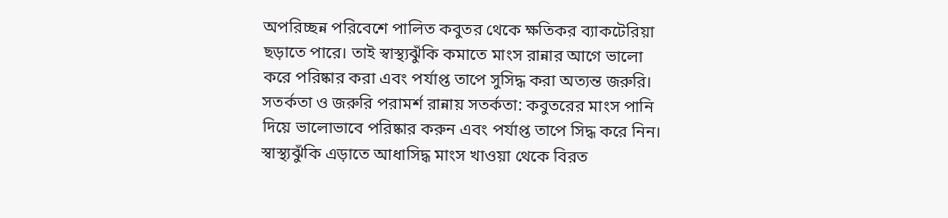অপরিচ্ছন্ন পরিবেশে পালিত কবুতর থেকে ক্ষতিকর ব্যাকটেরিয়া ছড়াতে পারে। তাই স্বাস্থ্যঝুঁকি কমাতে মাংস রান্নার আগে ভালো করে পরিষ্কার করা এবং পর্যাপ্ত তাপে সুসিদ্ধ করা অত্যন্ত জরুরি। সতর্কতা ও জরুরি পরামর্শ রান্নায় সতর্কতা: কবুতরের মাংস পানি দিয়ে ভালোভাবে পরিষ্কার করুন এবং পর্যাপ্ত তাপে সিদ্ধ করে নিন। স্বাস্থ্যঝুঁকি এড়াতে আধাসিদ্ধ মাংস খাওয়া থেকে বিরত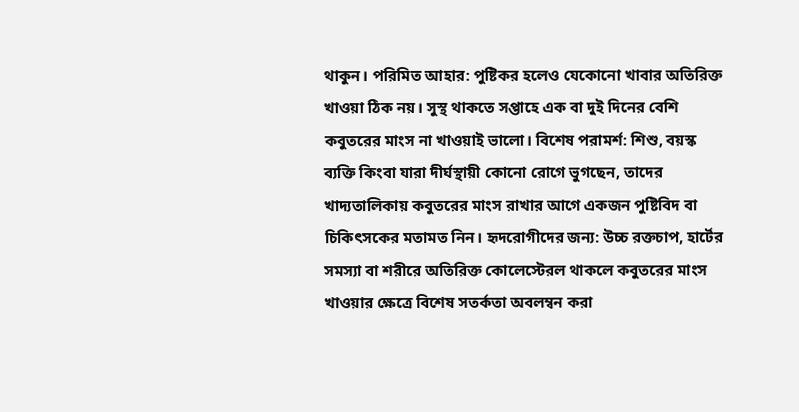থাকুন। পরিমিত আহার: পুষ্টিকর হলেও যেকোনো খাবার অতিরিক্ত খাওয়া ঠিক নয়। সুস্থ থাকতে সপ্তাহে এক বা দুই দিনের বেশি কবুতরের মাংস না খাওয়াই ভালো। বিশেষ পরামর্শ: শিশু, বয়স্ক ব্যক্তি কিংবা যারা দীর্ঘস্থায়ী কোনো রোগে ভুগছেন, তাদের খাদ্যতালিকায় কবুতরের মাংস রাখার আগে একজন পুষ্টিবিদ বা চিকিৎসকের মতামত নিন। হৃদরোগীদের জন্য: উচ্চ রক্তচাপ, হার্টের সমস্যা বা শরীরে অতিরিক্ত কোলেস্টেরল থাকলে কবুতরের মাংস খাওয়ার ক্ষেত্রে বিশেষ সতর্কতা অবলম্বন করা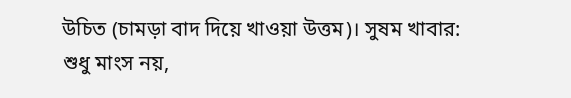উচিত (চামড়া বাদ দিয়ে খাওয়া উত্তম)। সুষম খাবার: শুধু মাংস নয়,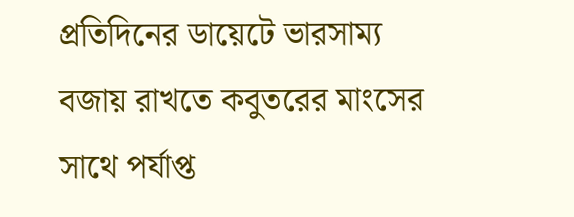প্রতিদিনের ডায়েটে ভারসাম্য বজায় রাখতে কবুতরের মাংসের সাথে পর্যাপ্ত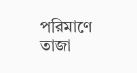পরিমাণে তাজা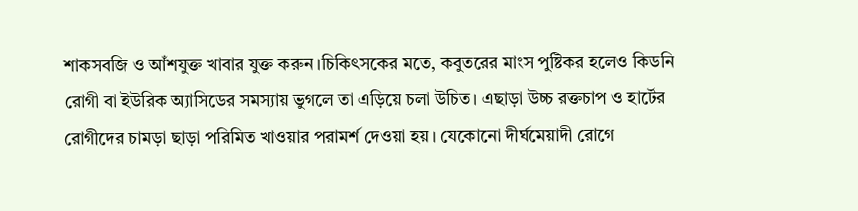শাকসবজি ও আঁশযুক্ত খাবার যুক্ত করুন।চিকিৎসকের মতে, কবুতরের মাংস পুষ্টিকর হলেও কিডনি রোগী বা ইউরিক অ্যাসিডের সমস্যায় ভুগলে তা এড়িয়ে চলা উচিত। এছাড়া উচ্চ রক্তচাপ ও হার্টের রোগীদের চামড়া ছাড়া পরিমিত খাওয়ার পরামর্শ দেওয়া হয়। যেকোনো দীর্ঘমেয়াদী রোগে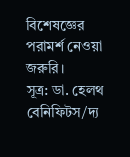বিশেষজ্ঞের পরামর্শ নেওয়া জরুরি।
সূত্র: ডা. হেলথ বেনিফিটস/দ্য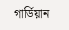গার্ডিয়ান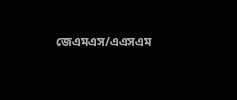জেএমএস/এএসএম